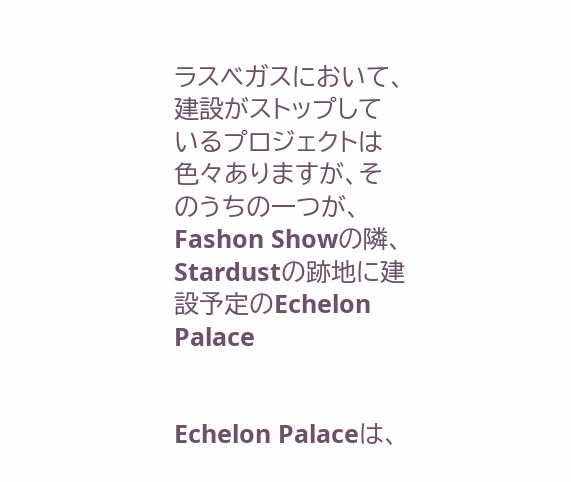ラスベガスにおいて、建設がストップしているプロジェクトは色々ありますが、そのうちの一つが、Fashon Showの隣、Stardustの跡地に建設予定のEchelon Palace


Echelon Palaceは、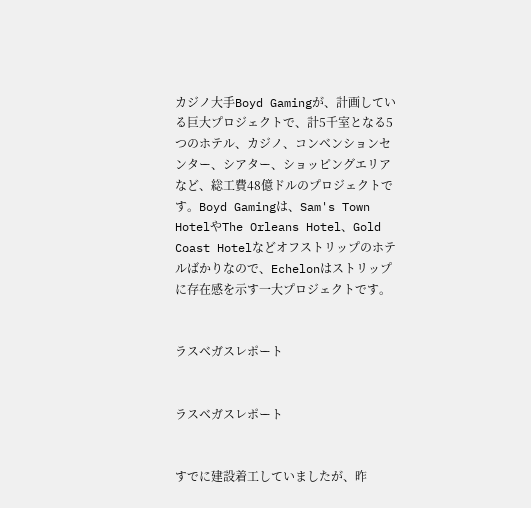カジノ大手Boyd Gamingが、計画している巨大プロジェクトで、計5千室となる5つのホテル、カジノ、コンベンションセンター、シアター、ショッピングエリアなど、総工費48億ドルのプロジェクトです。Boyd Gamingは、Sam's Town HotelやThe Orleans Hotel、Gold Coast Hotelなどオフストリップのホテルばかりなので、Echelonはストリップに存在感を示す一大プロジェクトです。


ラスベガスレポート


ラスベガスレポート


すでに建設着工していましたが、昨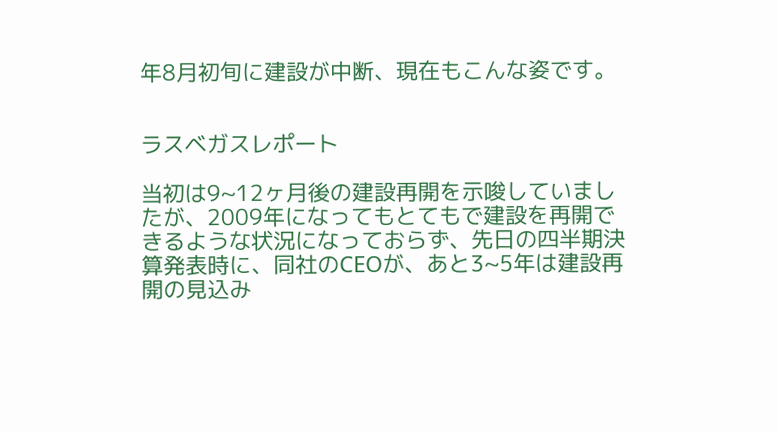年8月初旬に建設が中断、現在もこんな姿です。


ラスベガスレポート

当初は9~12ヶ月後の建設再開を示唆していましたが、2009年になってもとてもで建設を再開できるような状況になっておらず、先日の四半期決算発表時に、同社のCEOが、あと3~5年は建設再開の見込み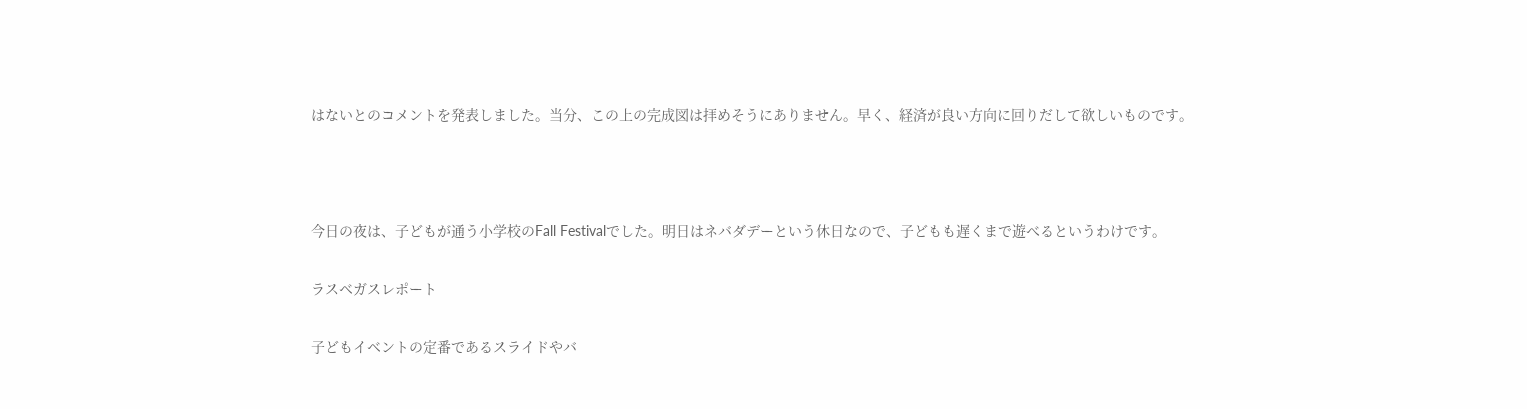はないとのコメントを発表しました。当分、この上の完成図は拝めそうにありません。早く、経済が良い方向に回りだして欲しいものです。





今日の夜は、子どもが通う小学校のFall Festivalでした。明日はネバダデーという休日なので、子どもも遅くまで遊べるというわけです。


ラスベガスレポート


子どもイベントの定番であるスライドやバ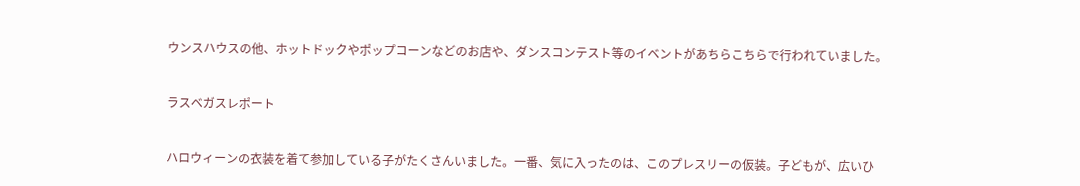ウンスハウスの他、ホットドックやポップコーンなどのお店や、ダンスコンテスト等のイベントがあちらこちらで行われていました。


ラスベガスレポート


ハロウィーンの衣装を着て参加している子がたくさんいました。一番、気に入ったのは、このプレスリーの仮装。子どもが、広いひ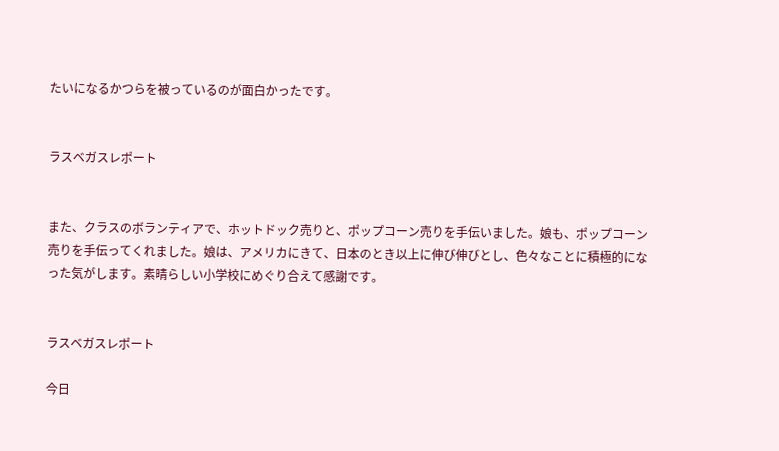たいになるかつらを被っているのが面白かったです。


ラスベガスレポート


また、クラスのボランティアで、ホットドック売りと、ポップコーン売りを手伝いました。娘も、ポップコーン売りを手伝ってくれました。娘は、アメリカにきて、日本のとき以上に伸び伸びとし、色々なことに積極的になった気がします。素晴らしい小学校にめぐり合えて感謝です。


ラスベガスレポート

今日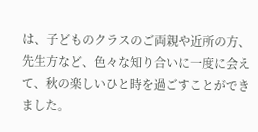は、子どものクラスのご両親や近所の方、先生方など、色々な知り合いに一度に会えて、秋の楽しいひと時を過ごすことができました。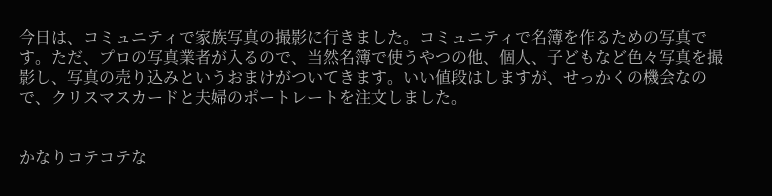今日は、コミュニティで家族写真の撮影に行きました。コミュニティで名簿を作るための写真です。ただ、プロの写真業者が入るので、当然名簿で使うやつの他、個人、子どもなど色々写真を撮影し、写真の売り込みというおまけがついてきます。いい値段はしますが、せっかくの機会なので、クリスマスカードと夫婦のポートレートを注文しました。


かなりコテコテな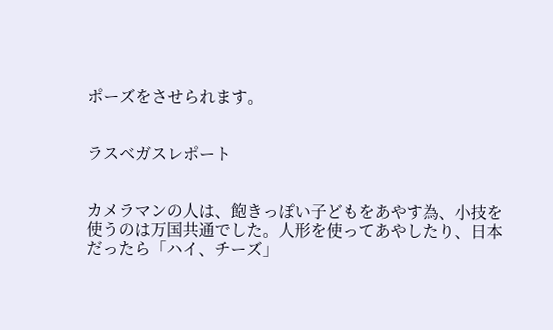ポーズをさせられます。


ラスベガスレポート


カメラマンの人は、飽きっぽい子どもをあやす為、小技を使うのは万国共通でした。人形を使ってあやしたり、日本だったら「ハイ、チーズ」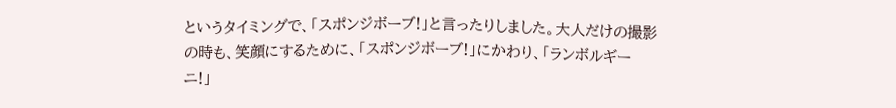というタイミングで、「スポンジボーブ!」と言ったりしました。大人だけの撮影の時も、笑顔にするために、「スポンジボーブ!」にかわり、「ランボルギーニ!」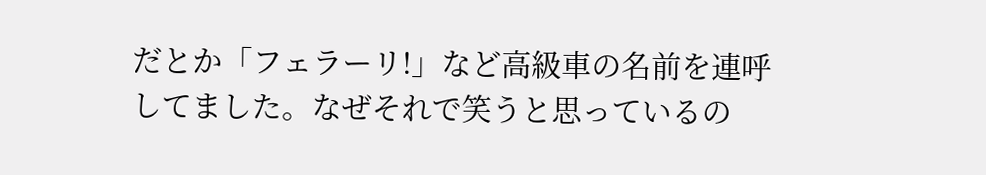だとか「フェラーリ!」など高級車の名前を連呼してました。なぜそれで笑うと思っているの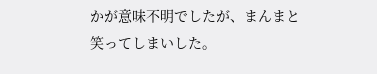かが意味不明でしたが、まんまと笑ってしまいした。